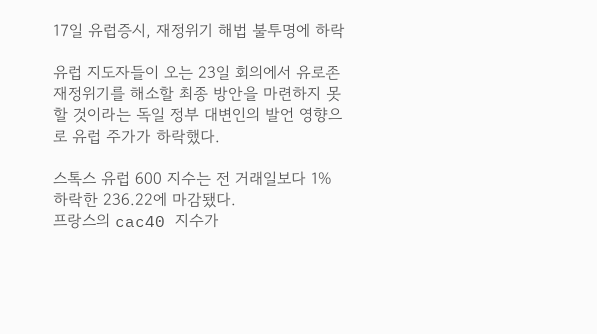17일 유럽증시, 재정위기 해법 불투명에 하락

유럽 지도자들이 오는 23일 회의에서 유로존 재정위기를 해소할 최종 방안을 마련하지 못할 것이라는 독일 정부 대변인의 발언 영향으로 유럽 주가가 하락했다.

스톡스 유럽 600 지수는 전 거래일보다 1% 하락한 236.22에 마감됐다.
프랑스의 cac40 지수가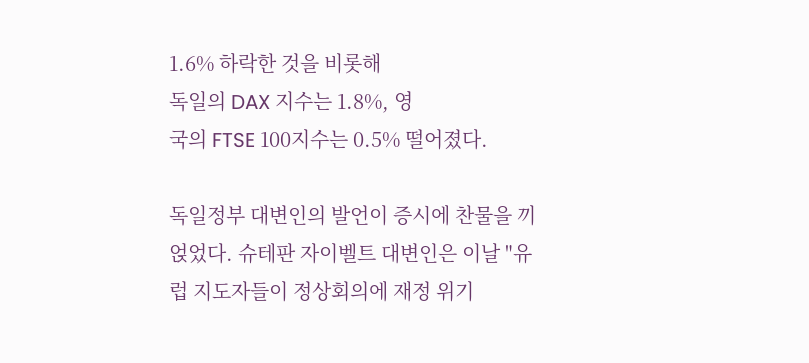1.6% 하락한 것을 비롯해
독일의 DAX 지수는 1.8%, 영
국의 FTSE 100지수는 0.5% 떨어졌다.

독일정부 대변인의 발언이 증시에 찬물을 끼얹었다. 슈테판 자이벨트 대변인은 이날 "유럽 지도자들이 정상회의에 재정 위기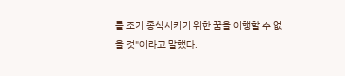를 조기 종식시키기 위한 꿈을 이행할 수 없을 것"이라고 말했다.